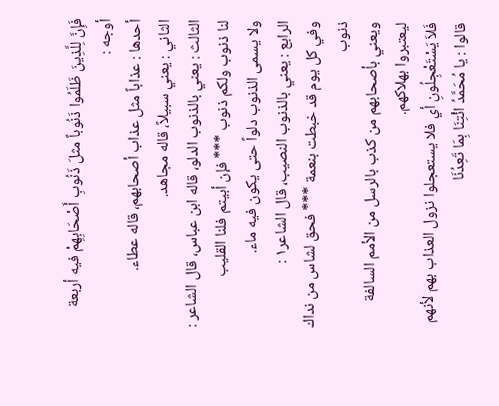فَإِنَّ لِلَّذِينَ ظَلَمُوا ذَنُوباً مثلَ ذَنُوبِ أَصْحَابِهِمْ فيه أربعة أوجه :
أحدها : عذاباً مثل عذاب أصحابهم، قاله عطاء.
الثاني : يعني سبيلاً، قاله مجاهد.
الثالث : يعني بالذنوب الدلو، قاله ابن عباس، قال الشاعر :
لنا ذنوب ولكم ذنوب *** فإن أبيتم فلنا القليب
ولا يسمى الذنوب دلواً حتى يكون فيه ماء.
الرابع : يعني بالذنوب النصيب، قال الشاعر١ :
وفي كل يوم قد خبطت بنعمة *** فحق لشاس من نداك ذنوب
ويعني بأصحابهم من كذب بالرسل من الأمم السالفة ليعتبروا بهلاكهم.
فَلاَ يَسْتَعْجِلُونِ أي فلا يستعجلوا نزول العذاب بهم لأنهم قالوا : يا مُحَمَّدُ ائْتِنَا بِمَا تَعِدُنَا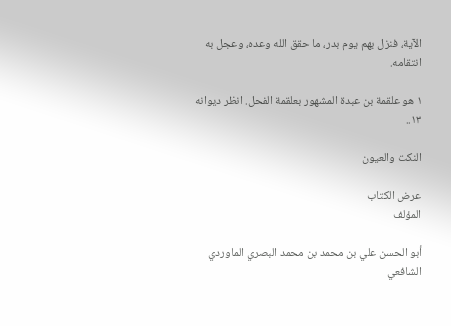الآية، فنزل بهم يوم بدر، ما حقق الله وعده، وعجل به انتقامه.

١ هو علقمة بن عبدة المشهور بعلقمة الفحل. انظر ديوانه ١٣..

النكت والعيون

عرض الكتاب
المؤلف

أبو الحسن علي بن محمد بن محمد البصري الماوردي الشافعي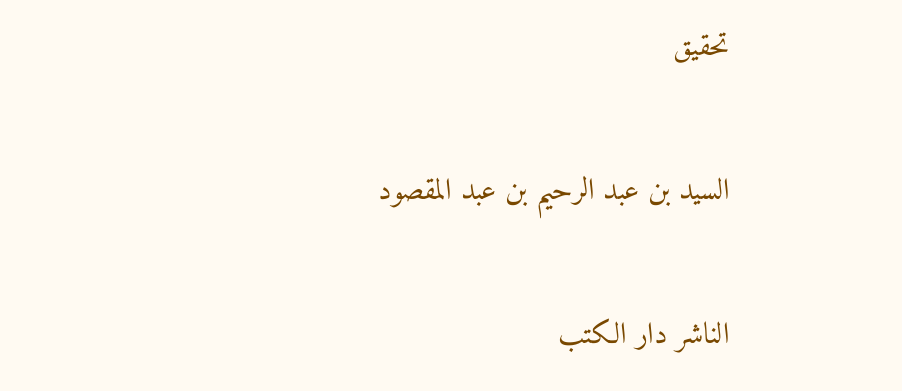تحقيق

السيد بن عبد الرحيم بن عبد المقصود

الناشر دار الكتب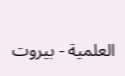العلمية - بيروت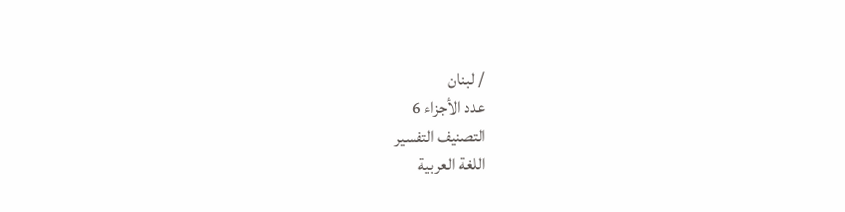/ لبنان
عدد الأجزاء 6
التصنيف التفسير
اللغة العربية